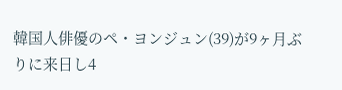韓国人俳優のペ・ヨンジュン(39)が9ヶ月ぶりに来日し4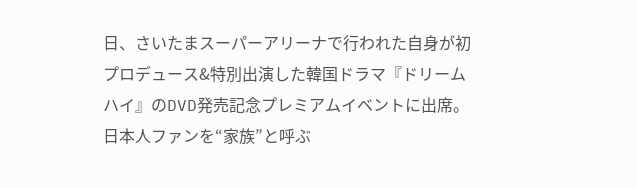日、さいたまスーパーアリーナで行われた自身が初プロデュース&特別出演した韓国ドラマ『ドリームハイ』のDVD発売記念プレミアムイベントに出席。日本人ファンを“家族”と呼ぶ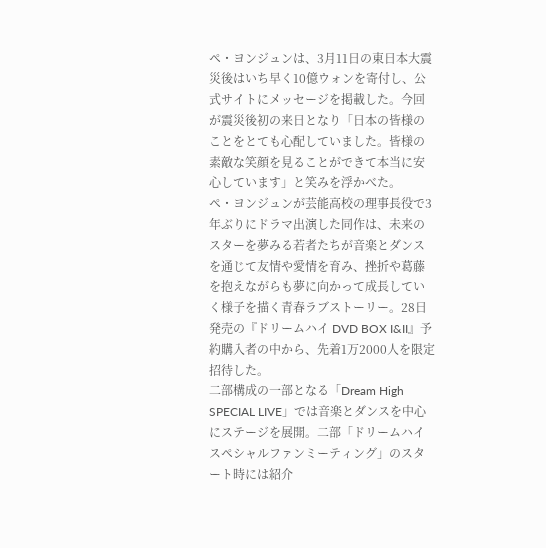ペ・ヨンジュンは、3月11日の東日本大震災後はいち早く10億ウォンを寄付し、公式サイトにメッセージを掲載した。今回が震災後初の来日となり「日本の皆様のことをとても心配していました。皆様の素敵な笑顔を見ることができて本当に安心しています」と笑みを浮かべた。
ペ・ヨンジュンが芸能高校の理事長役で3年ぶりにドラマ出演した同作は、未来のスターを夢みる若者たちが音楽とダンスを通じて友情や愛情を育み、挫折や葛藤を抱えながらも夢に向かって成長していく様子を描く青春ラブストーリー。28日発売の『ドリームハイ DVD BOX I&II』予約購入者の中から、先着1万2000人を限定招待した。
二部構成の一部となる「Dream High SPECIAL LIVE」では音楽とダンスを中心にステージを展開。二部「ドリームハイ スペシャルファンミーティング」のスタート時には紹介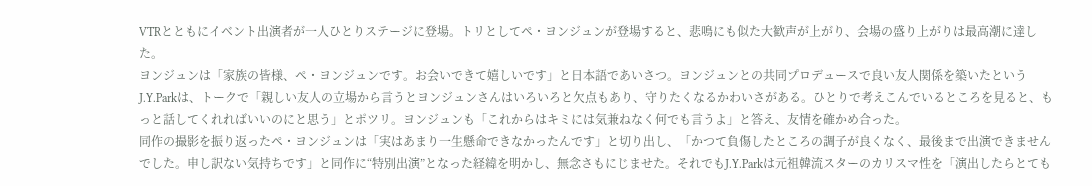VTRとともにイベント出演者が一人ひとりステージに登場。トリとしてペ・ヨンジュンが登場すると、悲鳴にも似た大歓声が上がり、会場の盛り上がりは最高潮に達した。
ヨンジュンは「家族の皆様、ペ・ヨンジュンです。お会いできて嬉しいです」と日本語であいさつ。ヨンジュンとの共同プロデュースで良い友人関係を築いたというJ.Y.Parkは、トークで「親しい友人の立場から言うとヨンジュンさんはいろいろと欠点もあり、守りたくなるかわいさがある。ひとりで考えこんでいるところを見ると、もっと話してくれればいいのにと思う」とポツリ。ヨンジュンも「これからはキミには気兼ねなく何でも言うよ」と答え、友情を確かめ合った。
同作の撮影を振り返ったペ・ヨンジュンは「実はあまり一生懸命できなかったんです」と切り出し、「かつて負傷したところの調子が良くなく、最後まで出演できませんでした。申し訳ない気持ちです」と同作に“特別出演”となった経緯を明かし、無念さもにじませた。それでもJ.Y.Parkは元祖韓流スターのカリスマ性を「演出したらとても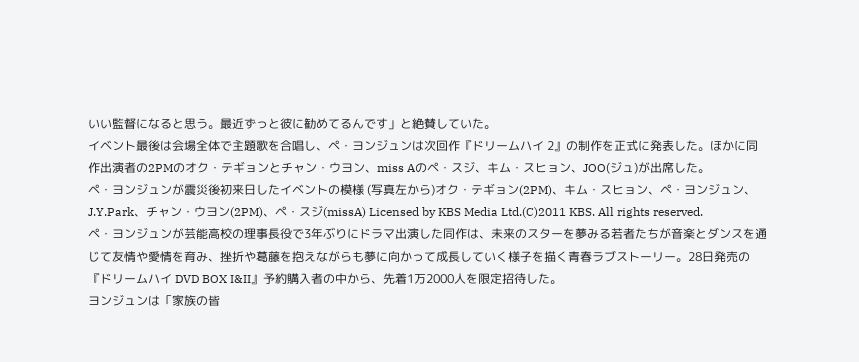いい監督になると思う。最近ずっと彼に勧めてるんです」と絶賛していた。
イベント最後は会場全体で主題歌を合唱し、ペ・ヨンジュンは次回作『ドリームハイ 2』の制作を正式に発表した。ほかに同作出演者の2PMのオク・テギョンとチャン・ウヨン、miss Aのペ・スジ、キム・スヒョン、JOO(ジュ)が出席した。
ペ・ヨンジュンが震災後初来日したイベントの模様 (写真左から)オク・テギョン(2PM)、キム・スヒョン、ペ・ヨンジュン、J.Y.Park、チャン・ウヨン(2PM)、ペ・スジ(missA) Licensed by KBS Media Ltd.(C)2011 KBS. All rights reserved.
ペ・ヨンジュンが芸能高校の理事長役で3年ぶりにドラマ出演した同作は、未来のスターを夢みる若者たちが音楽とダンスを通じて友情や愛情を育み、挫折や葛藤を抱えながらも夢に向かって成長していく様子を描く青春ラブストーリー。28日発売の『ドリームハイ DVD BOX I&II』予約購入者の中から、先着1万2000人を限定招待した。
ヨンジュンは「家族の皆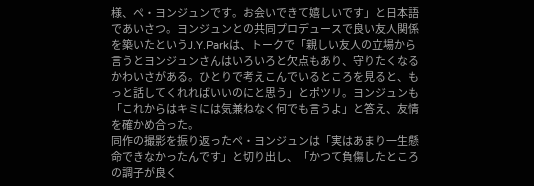様、ペ・ヨンジュンです。お会いできて嬉しいです」と日本語であいさつ。ヨンジュンとの共同プロデュースで良い友人関係を築いたというJ.Y.Parkは、トークで「親しい友人の立場から言うとヨンジュンさんはいろいろと欠点もあり、守りたくなるかわいさがある。ひとりで考えこんでいるところを見ると、もっと話してくれればいいのにと思う」とポツリ。ヨンジュンも「これからはキミには気兼ねなく何でも言うよ」と答え、友情を確かめ合った。
同作の撮影を振り返ったペ・ヨンジュンは「実はあまり一生懸命できなかったんです」と切り出し、「かつて負傷したところの調子が良く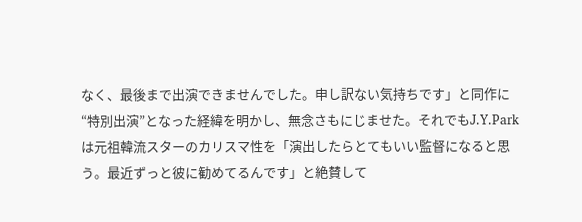なく、最後まで出演できませんでした。申し訳ない気持ちです」と同作に“特別出演”となった経緯を明かし、無念さもにじませた。それでもJ.Y.Parkは元祖韓流スターのカリスマ性を「演出したらとてもいい監督になると思う。最近ずっと彼に勧めてるんです」と絶賛して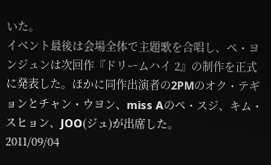いた。
イベント最後は会場全体で主題歌を合唱し、ペ・ヨンジュンは次回作『ドリームハイ 2』の制作を正式に発表した。ほかに同作出演者の2PMのオク・テギョンとチャン・ウヨン、miss Aのペ・スジ、キム・スヒョン、JOO(ジュ)が出席した。
2011/09/04